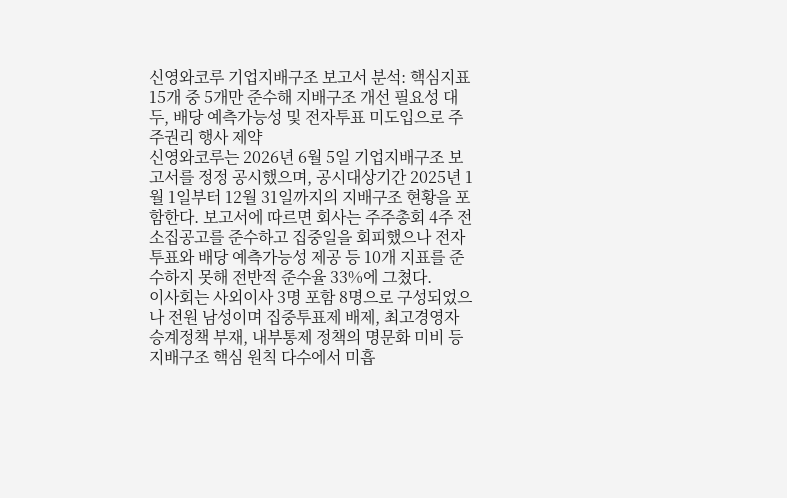신영와코루 기업지배구조 보고서 분석: 핵심지표 15개 중 5개만 준수해 지배구조 개선 필요성 대두, 배당 예측가능성 및 전자투표 미도입으로 주주권리 행사 제약
신영와코루는 2026년 6월 5일 기업지배구조 보고서를 정정 공시했으며, 공시대상기간 2025년 1월 1일부터 12월 31일까지의 지배구조 현황을 포함한다. 보고서에 따르면 회사는 주주총회 4주 전 소집공고를 준수하고 집중일을 회피했으나 전자투표와 배당 예측가능성 제공 등 10개 지표를 준수하지 못해 전반적 준수율 33%에 그쳤다.
이사회는 사외이사 3명 포함 8명으로 구성되었으나 전원 남성이며 집중투표제 배제, 최고경영자 승계정책 부재, 내부통제 정책의 명문화 미비 등 지배구조 핵심 원칙 다수에서 미흡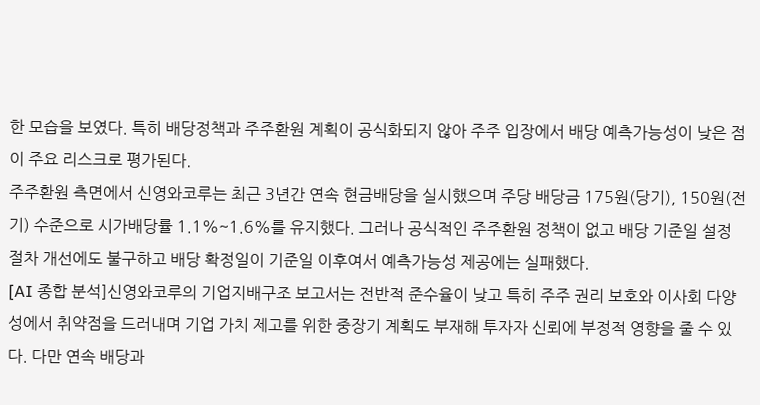한 모습을 보였다. 특히 배당정책과 주주환원 계획이 공식화되지 않아 주주 입장에서 배당 예측가능성이 낮은 점이 주요 리스크로 평가된다.
주주환원 측면에서 신영와코루는 최근 3년간 연속 현금배당을 실시했으며 주당 배당금 175원(당기), 150원(전기) 수준으로 시가배당률 1.1%~1.6%를 유지했다. 그러나 공식적인 주주환원 정책이 없고 배당 기준일 설정 절차 개선에도 불구하고 배당 확정일이 기준일 이후여서 예측가능성 제공에는 실패했다.
[AI 종합 분석]신영와코루의 기업지배구조 보고서는 전반적 준수율이 낮고 특히 주주 권리 보호와 이사회 다양성에서 취약점을 드러내며 기업 가치 제고를 위한 중장기 계획도 부재해 투자자 신뢰에 부정적 영향을 줄 수 있다. 다만 연속 배당과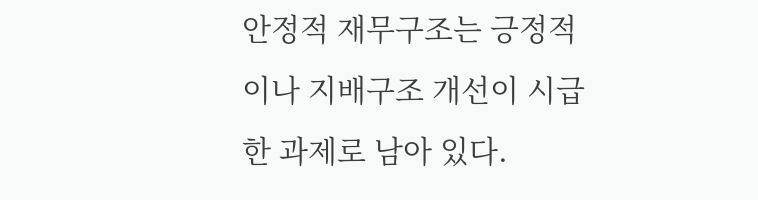안정적 재무구조는 긍정적이나 지배구조 개선이 시급한 과제로 남아 있다.